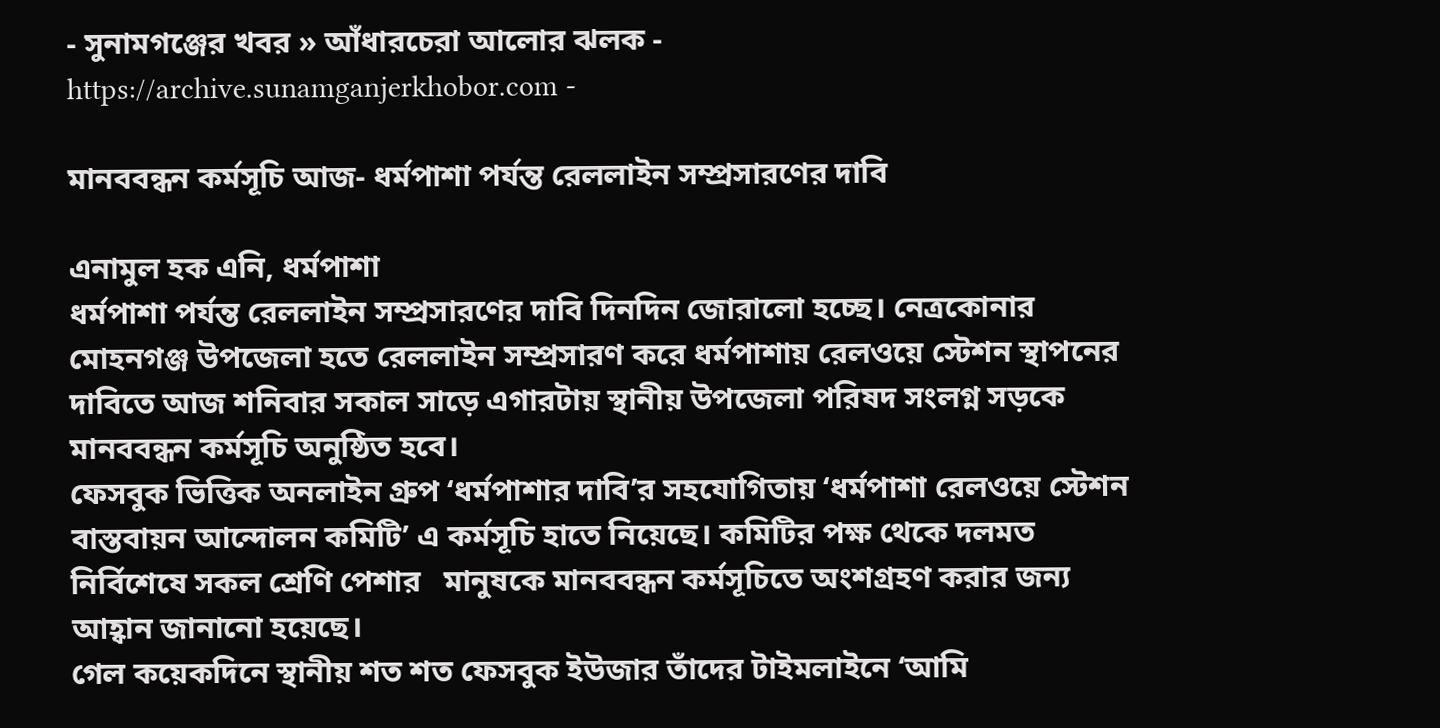- সুনামগঞ্জের খবর » আঁধারচেরা আলোর ঝলক - https://archive.sunamganjerkhobor.com -

মানববন্ধন কর্মসূচি আজ- ধর্মপাশা পর্যন্ত রেললাইন সম্প্রসারণের দাবি

এনামুল হক এনি, ধর্মপাশা
ধর্মপাশা পর্যন্ত রেললাইন সম্প্রসারণের দাবি দিনদিন জোরালো হচ্ছে। নেত্রকোনার মোহনগঞ্জ উপজেলা হতে রেললাইন সম্প্রসারণ করে ধর্মপাশায় রেলওয়ে স্টেশন স্থাপনের দাবিতে আজ শনিবার সকাল সাড়ে এগারটায় স্থানীয় উপজেলা পরিষদ সংলগ্ন সড়কে মানববন্ধন কর্মসূচি অনুষ্ঠিত হবে।
ফেসবুক ভিত্তিক অনলাইন গ্রুপ ‘ধর্মপাশার দাবি’র সহযোগিতায় ‘ধর্মপাশা রেলওয়ে স্টেশন বাস্তবায়ন আন্দোলন কমিটি’ এ কর্মসূচি হাতে নিয়েছে। কমিটির পক্ষ থেকে দলমত নির্বিশেষে সকল শ্রেণি পেশার   মানুষকে মানববন্ধন কর্মসূচিতে অংশগ্রহণ করার জন্য আহ্বান জানানো হয়েছে।
গেল কয়েকদিনে স্থানীয় শত শত ফেসবুক ইউজার তাঁদের টাইমলাইনে ‘আমি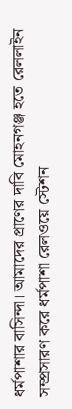ধর্মপাশার বাসিন্দা। আমাদের প্রাণের দাবি মোহনগঞ্জ হতে রেললাইন সম্প্রসারণ করে ধর্মপাশা রেলওয়ে স্টেশন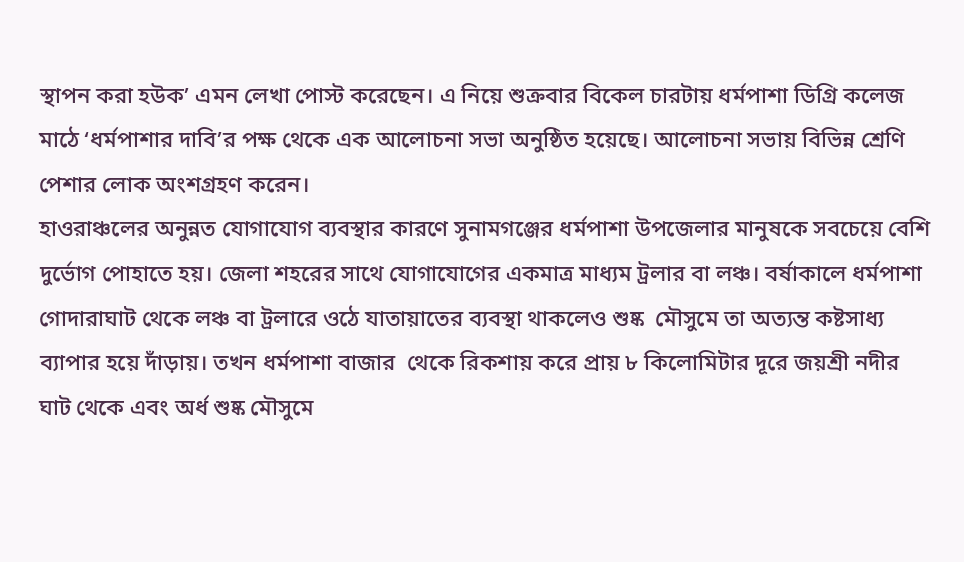স্থাপন করা হউক’ এমন লেখা পোস্ট করেছেন। এ নিয়ে শুক্রবার বিকেল চারটায় ধর্মপাশা ডিগ্রি কলেজ মাঠে ‘ধর্মপাশার দাবি’র পক্ষ থেকে এক আলোচনা সভা অনুষ্ঠিত হয়েছে। আলোচনা সভায় বিভিন্ন শ্রেণি পেশার লোক অংশগ্রহণ করেন।
হাওরাঞ্চলের অনুন্নত যোগাযোগ ব্যবস্থার কারণে সুনামগঞ্জের ধর্মপাশা উপজেলার মানুষকে সবচেয়ে বেশি দুর্ভোগ পোহাতে হয়। জেলা শহরের সাথে যোগাযোগের একমাত্র মাধ্যম ট্রলার বা লঞ্চ। বর্ষাকালে ধর্মপাশা  গোদারাঘাট থেকে লঞ্চ বা ট্রলারে ওঠে যাতায়াতের ব্যবস্থা থাকলেও শুষ্ক  মৌসুমে তা অত্যন্ত কষ্টসাধ্য ব্যাপার হয়ে দাঁড়ায়। তখন ধর্মপাশা বাজার  থেকে রিকশায় করে প্রায় ৮ কিলোমিটার দূরে জয়শ্রী নদীর ঘাট থেকে এবং অর্ধ শুষ্ক মৌসুমে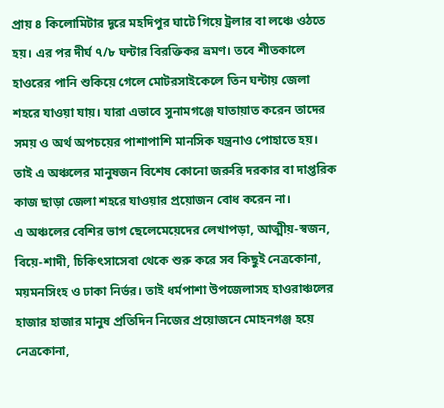প্রায় ৪ কিলোমিটার দূরে মহদিপুর ঘাটে গিয়ে ট্রলার বা লঞ্চে ওঠতে হয়। এর পর দীর্ঘ ৭/৮ ঘন্টার বিরক্তিকর ভ্রমণ। তবে শীতকালে হাওরের পানি শুকিয়ে গেলে মোটরসাইকেলে তিন ঘন্টায় জেলা শহরে যাওয়া যায়। যারা এভাবে সুনামগঞ্জে যাতায়াত করেন তাদের সময় ও অর্থ অপচয়ের পাশাপাশি মানসিক যন্ত্রনাও পোহাতে হয়। তাই এ অঞ্চলের মানুষজন বিশেষ কোনো জরুরি দরকার বা দাপ্তরিক কাজ ছাড়া জেলা শহরে যাওয়ার প্রয়োজন বোধ করেন না।
এ অঞ্চলের বেশির ভাগ ছেলেমেয়েদের লেখাপড়া, আত্মীয়-স্বজন, বিয়ে-শাদী, চিকিৎসাসেবা থেকে শুরু করে সব কিছুই নেত্রকোনা, ময়মনসিংহ ও ঢাকা নির্ভর। তাই ধর্মপাশা উপজেলাসহ হাওরাঞ্চলের হাজার হাজার মানুষ প্রতিদিন নিজের প্রয়োজনে মোহনগঞ্জ হয়ে নেত্রকোনা,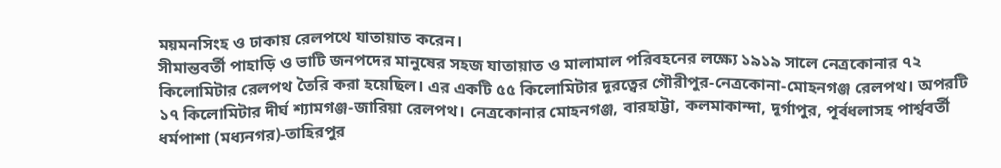ময়মনসিংহ ও ঢাকায় রেলপথে যাতায়াত করেন।
সীমান্তবর্তী পাহাড়ি ও ভাটি জনপদের মানুষের সহজ যাতায়াত ও মালামাল পরিবহনের লক্ষ্যে ১৯১৯ সালে নেত্রকোনার ৭২ কিলোমিটার রেলপথ তৈরি করা হয়েছিল। এর একটি ৫৫ কিলোমিটার দূরত্বের গৌরীপুর-নেত্রকোনা-মোহনগঞ্জ রেলপথ। অপরটি ১৭ কিলোমিটার দীর্ঘ শ্যামগঞ্জ-জারিয়া রেলপথ। নেত্রকোনার মোহনগঞ্জ, বারহাট্টা, কলমাকান্দা, দূর্গাপুর, পূর্বধলাসহ পার্শ্ববর্তী ধর্মপাশা (মধ্যনগর)-তাহিরপুর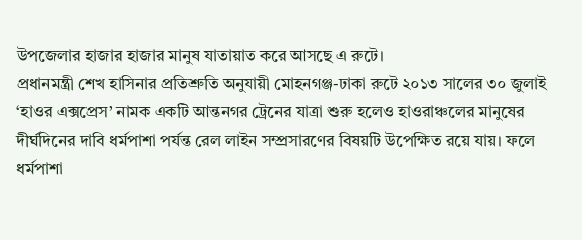উপজেলার হাজার হাজার মানুষ যাতায়াত করে আসছে এ রুটে।
প্রধানমন্ত্রী শেখ হাসিনার প্রতিশ্রুতি অনুযায়ী মোহনগঞ্জ-ঢাকা রুটে ২০১৩ সালের ৩০ জুলাই ‘হাওর এক্সপ্রেস’ নামক একটি আন্তনগর ট্রেনের যাত্রা শুরু হলেও হাওরাঞ্চলের মানুষের দীর্ঘদিনের দাবি ধর্মপাশা পর্যন্ত রেল লাইন সম্প্রসারণের বিষয়টি উপেক্ষিত রয়ে যায়। ফলে ধর্মপাশা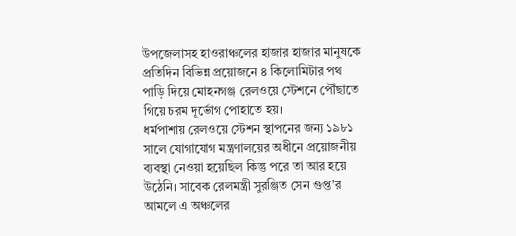উপজেলাসহ হাওরাঞ্চলের হাজার হাজার মানুষকে প্রতিদিন বিভিন্ন প্রয়োজনে ৪ কিলোমিটার পথ পাড়ি দিয়ে মোহনগঞ্জ রেলওয়ে স্টেশনে পৌঁছাতে গিয়ে চরম দূর্ভোগ পোহাতে হয়।
ধর্মপাশায় রেলওয়ে স্টেশন স্থাপনের জন্য ১৯৮১ সালে যোগাযোগ মন্ত্রণালয়ের অধীনে প্রয়োজনীয় ব্যবস্থা নেওয়া হয়েছিল কিন্তু পরে তা আর হয়ে উঠেনি। সাবেক রেলমন্ত্রী সুরঞ্জিত সেন গুপ্ত’র আমলে এ অঞ্চলের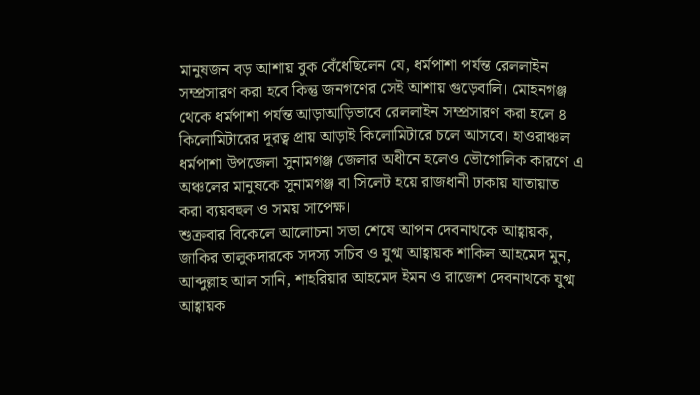মানুষজন বড় আশায় বুক বেঁধেছিলেন যে, ধর্মপাশা পর্যন্ত রেললাইন সম্প্রসারণ করা হবে কিন্তু জনগণের সেই আশায় গুড়েবালি। মোহনগঞ্জ থেকে ধর্মপাশা পর্যন্ত আড়াআড়িভাবে রেললাইন সম্প্রসারণ করা হলে ৪ কিলোমিটারের দূরত্ব প্রায় আড়াই কিলোমিটারে চলে আসবে। হাওরাঞ্চল ধর্মপাশা উপজেলা সুনামগঞ্জ জেলার অধীনে হলেও ভৌগোলিক কারণে এ অঞ্চলের মানুষকে সুনামগঞ্জ বা সিলেট হয়ে রাজধানী ঢাকায় যাতায়াত করা ব্যয়বহুল ও সময় সাপেক্ষ।
শুক্রবার বিকেলে আলোচনা সভা শেষে আপন দেবনাথকে আহ্বায়ক, জাকির তালুকদারকে সদস্য সচিব ও যুগ্ম আহ্বায়ক শাকিল আহমেদ মুন, আব্দুল্লাহ আল সানি, শাহরিয়ার আহমেদ ইমন ও রাজেশ দেবনাথকে যুগ্ম আহ্বায়ক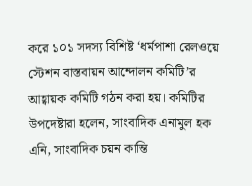করে ১০১ সদস্য বিশিষ্ট ‘ধর্মপাশা রেলওয়ে স্টেশন বাস্তবায়ন আন্দোলন কমিটি’র আহ্বায়ক কমিটি গঠন করা হয়। কমিটির উপদেষ্টারা হলেন, সাংবাদিক এনামুল হক এনি, সাংবাদিক চয়ন কান্তি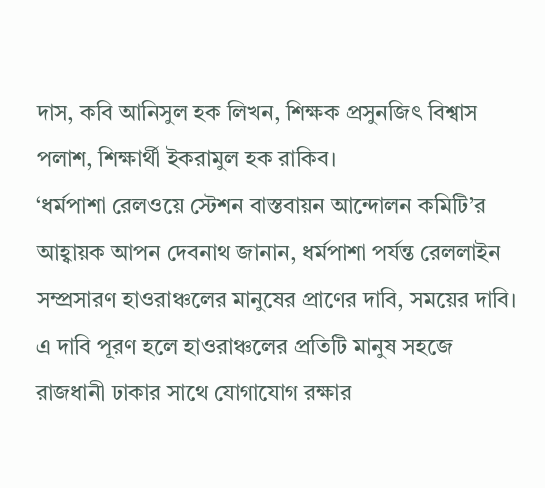দাস, কবি আনিসুল হক লিখন, শিক্ষক প্রসুনজিৎ বিশ্বাস পলাশ, শিক্ষার্থী ইকরামুল হক রাকিব।
‘ধর্মপাশা রেলওয়ে স্টেশন বাস্তবায়ন আন্দোলন কমিটি’র আহ্বায়ক আপন দেবনাথ জানান, ধর্মপাশা পর্যন্ত রেললাইন সম্প্রসারণ হাওরাঞ্চলের মানুষের প্রাণের দাবি, সময়ের দাবি। এ দাবি পূরণ হলে হাওরাঞ্চলের প্রতিটি মানুষ সহজে রাজধানী ঢাকার সাথে যোগাযোগ রক্ষার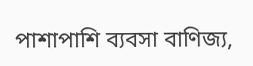পাশাপাশি ব্যবসা বাণিজ্য,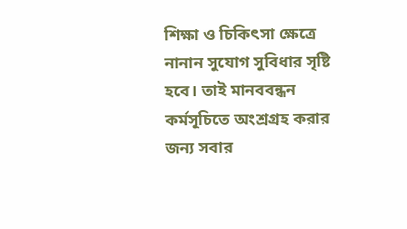শিক্ষা ও চিকিৎসা ক্ষেত্রে নানান সুযোগ সুবিধার সৃষ্টি হবে। তাই মানববন্ধন কর্মসূচিতে অংশ্রগ্রহ করার জন্য সবার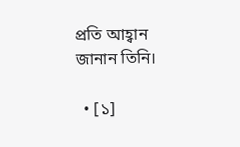প্রতি আহ্বান জানান তিনি।

  • [১]